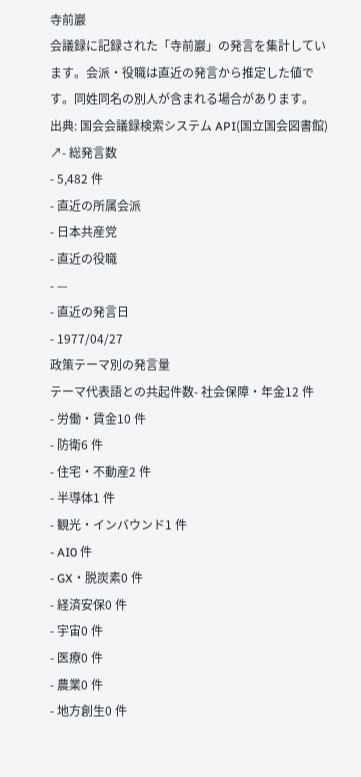寺前巖
会議録に記録された「寺前巖」の発言を集計しています。会派・役職は直近の発言から推定した値です。同姓同名の別人が含まれる場合があります。
出典: 国会会議録検索システム API(国立国会図書館) ↗- 総発言数
- 5,482 件
- 直近の所属会派
- 日本共産党
- 直近の役職
- —
- 直近の発言日
- 1977/04/27
政策テーマ別の発言量
テーマ代表語との共起件数- 社会保障・年金12 件
- 労働・賃金10 件
- 防衛6 件
- 住宅・不動産2 件
- 半導体1 件
- 観光・インバウンド1 件
- AI0 件
- GX・脱炭素0 件
- 経済安保0 件
- 宇宙0 件
- 医療0 件
- 農業0 件
- 地方創生0 件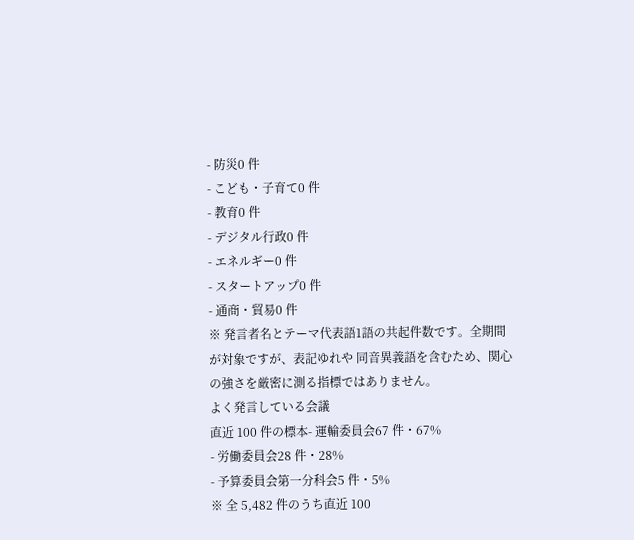- 防災0 件
- こども・子育て0 件
- 教育0 件
- デジタル行政0 件
- エネルギー0 件
- スタートアップ0 件
- 通商・貿易0 件
※ 発言者名とテーマ代表語1語の共起件数です。全期間が対象ですが、表記ゆれや 同音異義語を含むため、関心の強さを厳密に測る指標ではありません。
よく発言している会議
直近 100 件の標本- 運輸委員会67 件・67%
- 労働委員会28 件・28%
- 予算委員会第一分科会5 件・5%
※ 全 5,482 件のうち直近 100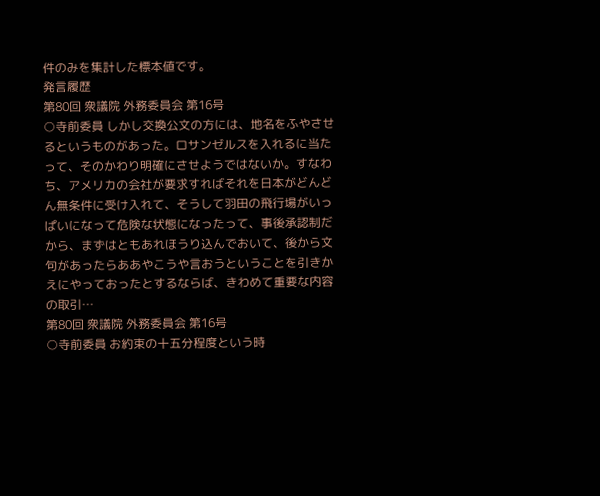件のみを集計した標本値です。
発言履歴
第80回 衆議院 外務委員会 第16号
○寺前委員 しかし交換公文の方には、地名をふやさせるというものがあった。ロサンゼルスを入れるに当たって、そのかわり明確にさせようではないか。すなわち、アメリカの会社が要求すればそれを日本がどんどん無条件に受け入れて、そうして羽田の飛行場がいっぱいになって危険な状態になったって、事後承認制だから、まずはともあれほうり込んでおいて、後から文句があったらああやこうや言おうということを引きかえにやっておったとするならば、きわめて重要な内容の取引…
第80回 衆議院 外務委員会 第16号
○寺前委員 お約束の十五分程度という時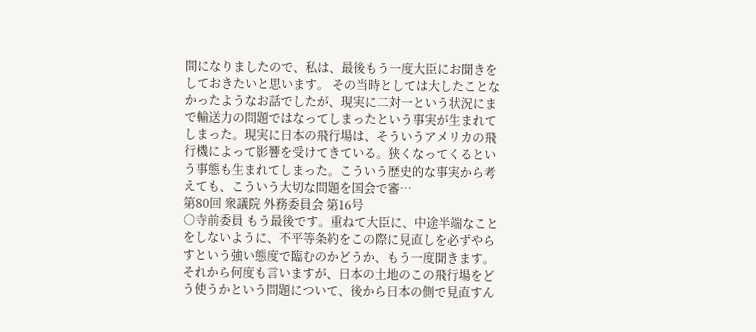間になりましたので、私は、最後もう一度大臣にお聞きをしておきたいと思います。 その当時としては大したことなかったようなお話でしたが、現実に二対一という状況にまで輸送力の問題ではなってしまったという事実が生まれてしまった。現実に日本の飛行場は、そういうアメリカの飛行機によって影響を受けてきている。狭くなってくるという事態も生まれてしまった。こういう歴史的な事実から考えても、こういう大切な問題を国会で審…
第80回 衆議院 外務委員会 第16号
○寺前委員 もう最後です。重ねて大臣に、中途半端なことをしないように、不平等条約をこの際に見直しを必ずやらすという強い態度で臨むのかどうか、もう一度聞きます。 それから何度も言いますが、日本の土地のこの飛行場をどう使うかという問題について、後から日本の側で見直すん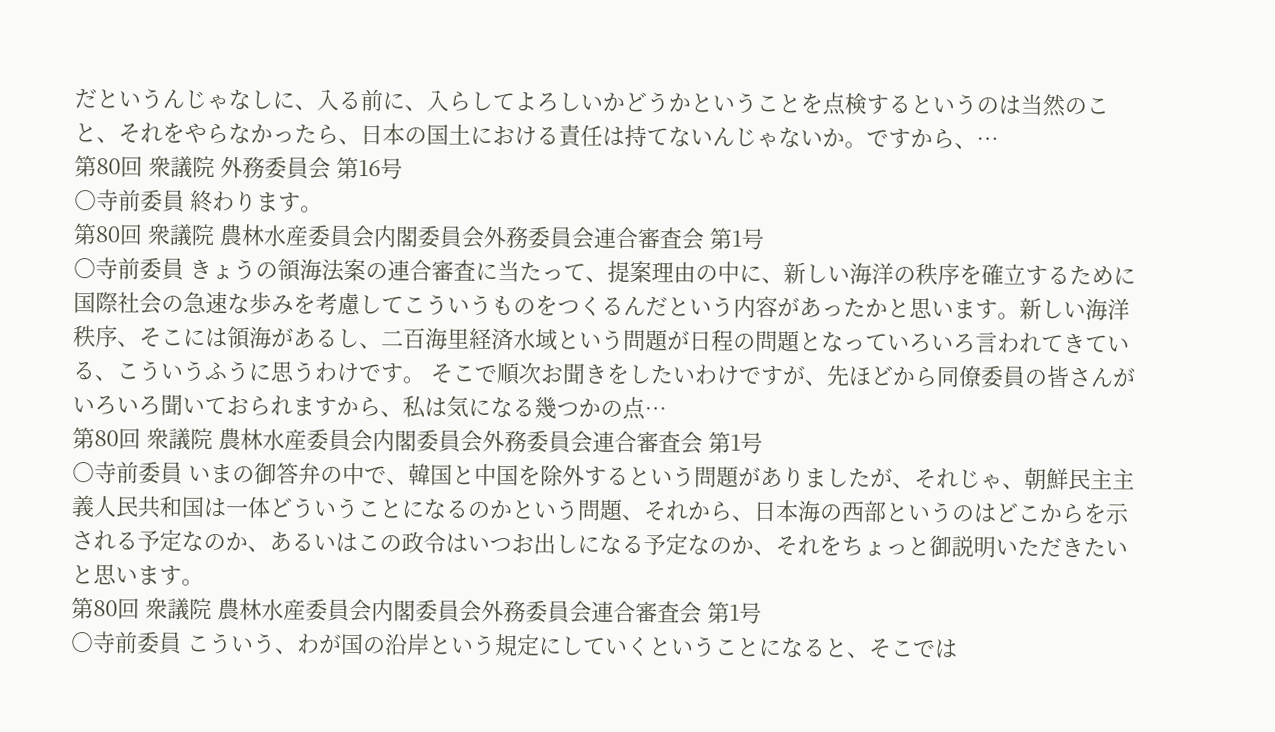だというんじゃなしに、入る前に、入らしてよろしいかどうかということを点検するというのは当然のこと、それをやらなかったら、日本の国土における責任は持てないんじゃないか。ですから、…
第80回 衆議院 外務委員会 第16号
○寺前委員 終わります。
第80回 衆議院 農林水産委員会内閣委員会外務委員会連合審査会 第1号
○寺前委員 きょうの領海法案の連合審査に当たって、提案理由の中に、新しい海洋の秩序を確立するために国際社会の急速な歩みを考慮してこういうものをつくるんだという内容があったかと思います。新しい海洋秩序、そこには領海があるし、二百海里経済水域という問題が日程の問題となっていろいろ言われてきている、こういうふうに思うわけです。 そこで順次お聞きをしたいわけですが、先ほどから同僚委員の皆さんがいろいろ聞いておられますから、私は気になる幾つかの点…
第80回 衆議院 農林水産委員会内閣委員会外務委員会連合審査会 第1号
○寺前委員 いまの御答弁の中で、韓国と中国を除外するという問題がありましたが、それじゃ、朝鮮民主主義人民共和国は一体どういうことになるのかという問題、それから、日本海の西部というのはどこからを示される予定なのか、あるいはこの政令はいつお出しになる予定なのか、それをちょっと御説明いただきたいと思います。
第80回 衆議院 農林水産委員会内閣委員会外務委員会連合審査会 第1号
○寺前委員 こういう、わが国の沿岸という規定にしていくということになると、そこでは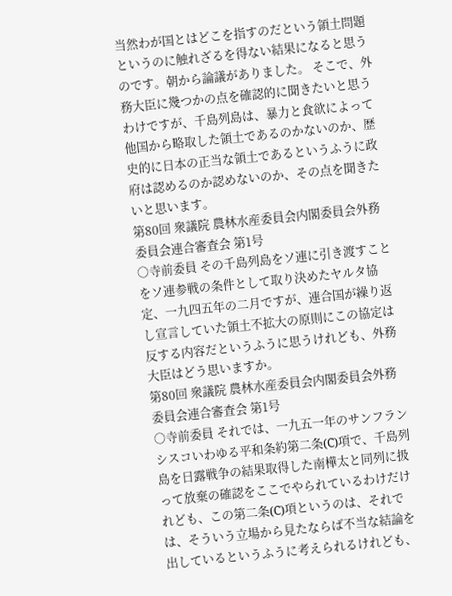当然わが国とはどこを指すのだという領土問題というのに触れざるを得ない結果になると思うのです。朝から論議がありました。 そこで、外務大臣に幾つかの点を確認的に聞きたいと思うわけですが、千島列島は、暴力と食欲によって他国から略取した領土であるのかないのか、歴史的に日本の正当な領土であるというふうに政府は認めるのか認めないのか、その点を聞きたいと思います。
第80回 衆議院 農林水産委員会内閣委員会外務委員会連合審査会 第1号
○寺前委員 その千島列島をソ連に引き渡すことをソ連参戦の条件として取り決めたヤルタ協定、一九四五年の二月ですが、連合国が繰り返し宣言していた領土不拡大の原則にこの協定は反する内容だというふうに思うけれども、外務大臣はどう思いますか。
第80回 衆議院 農林水産委員会内閣委員会外務委員会連合審査会 第1号
○寺前委員 それでは、一九五一年のサンフランシスコいわゆる平和条約第二条(C)項で、千島列島を日露戦争の結果取得した南樺太と同列に扱って放棄の確認をここでやられているわけだけれども、この第二条(C)項というのは、それでは、そういう立場から見たならば不当な結論を出しているというふうに考えられるけれども、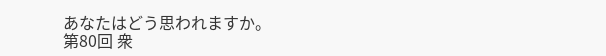あなたはどう思われますか。
第80回 衆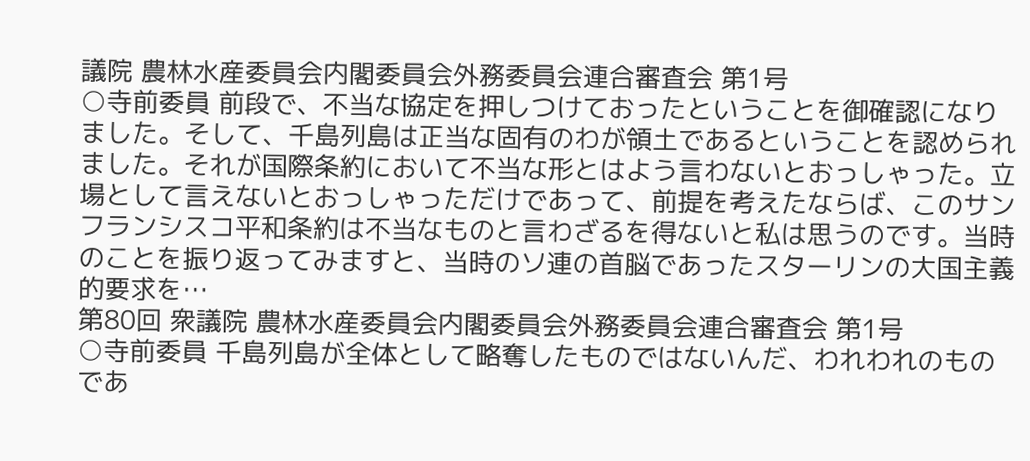議院 農林水産委員会内閣委員会外務委員会連合審査会 第1号
○寺前委員 前段で、不当な協定を押しつけておったということを御確認になりました。そして、千島列島は正当な固有のわが領土であるということを認められました。それが国際条約において不当な形とはよう言わないとおっしゃった。立場として言えないとおっしゃっただけであって、前提を考えたならば、このサンフランシスコ平和条約は不当なものと言わざるを得ないと私は思うのです。当時のことを振り返ってみますと、当時のソ連の首脳であったスターリンの大国主義的要求を…
第80回 衆議院 農林水産委員会内閣委員会外務委員会連合審査会 第1号
○寺前委員 千島列島が全体として略奪したものではないんだ、われわれのものであ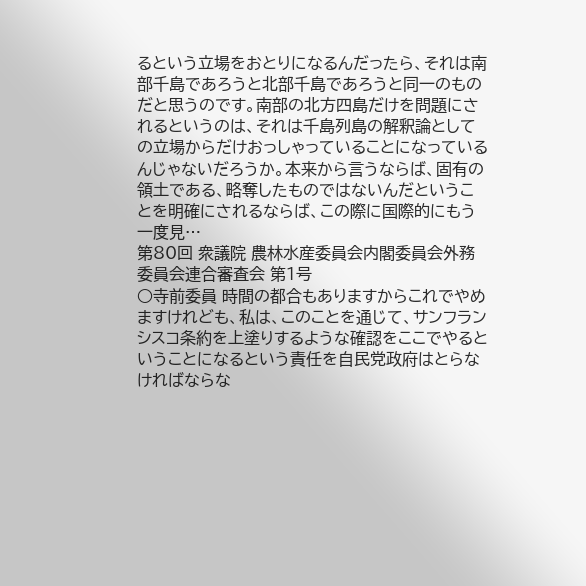るという立場をおとりになるんだったら、それは南部千島であろうと北部千島であろうと同一のものだと思うのです。南部の北方四島だけを問題にされるというのは、それは千島列島の解釈論としての立場からだけおっしゃっていることになっているんじゃないだろうか。本来から言うならば、固有の領土である、略奪したものではないんだということを明確にされるならば、この際に国際的にもう一度見…
第80回 衆議院 農林水産委員会内閣委員会外務委員会連合審査会 第1号
○寺前委員 時間の都合もありますからこれでやめますけれども、私は、このことを通じて、サンフランシスコ条約を上塗りするような確認をここでやるということになるという責任を自民党政府はとらなければならな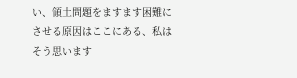い、領土問題をますます困難にさせる原因はここにある、私はそう思います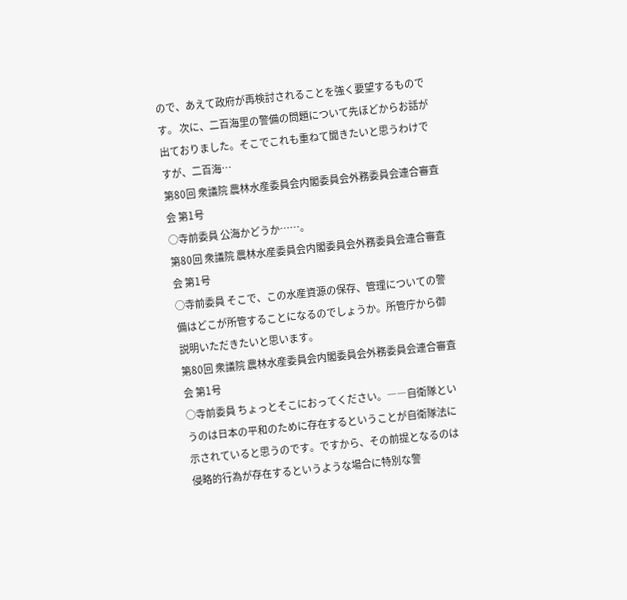ので、あえて政府が再検討されることを強く要望するものです。 次に、二百海里の警備の問題について先ほどからお話が出ておりました。そこでこれも重ねて聞きたいと思うわけですが、二百海…
第80回 衆議院 農林水産委員会内閣委員会外務委員会連合審査会 第1号
○寺前委員 公海かどうか……。
第80回 衆議院 農林水産委員会内閣委員会外務委員会連合審査会 第1号
○寺前委員 そこで、この水産資源の保存、管理についての警備はどこが所管することになるのでしょうか。所管庁から御説明いただきたいと思います。
第80回 衆議院 農林水産委員会内閣委員会外務委員会連合審査会 第1号
○寺前委員 ちょっとそこにおってください。――自衛隊というのは日本の平和のために存在するということが自衛隊法に示されていると思うのです。ですから、その前提となるのは侵略的行為が存在するというような場合に特別な警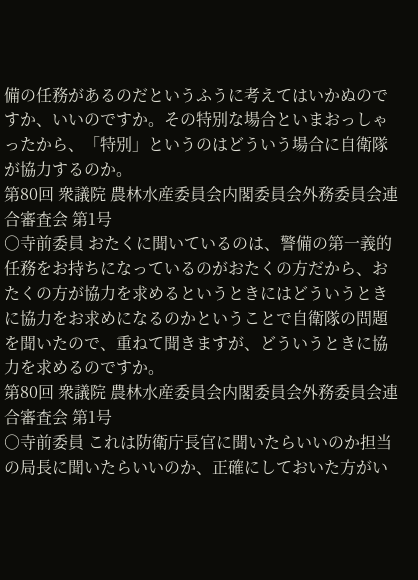備の任務があるのだというふうに考えてはいかぬのですか、いいのですか。その特別な場合といまおっしゃったから、「特別」というのはどういう場合に自衛隊が協力するのか。
第80回 衆議院 農林水産委員会内閣委員会外務委員会連合審査会 第1号
○寺前委員 おたくに聞いているのは、警備の第一義的任務をお持ちになっているのがおたくの方だから、おたくの方が協力を求めるというときにはどういうときに協力をお求めになるのかということで自衛隊の問題を聞いたので、重ねて聞きますが、どういうときに協力を求めるのですか。
第80回 衆議院 農林水産委員会内閣委員会外務委員会連合審査会 第1号
○寺前委員 これは防衛庁長官に聞いたらいいのか担当の局長に聞いたらいいのか、正確にしておいた方がい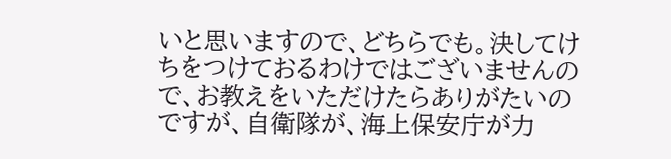いと思いますので、どちらでも。決してけちをつけておるわけではございませんので、お教えをいただけたらありがたいのですが、自衛隊が、海上保安庁が力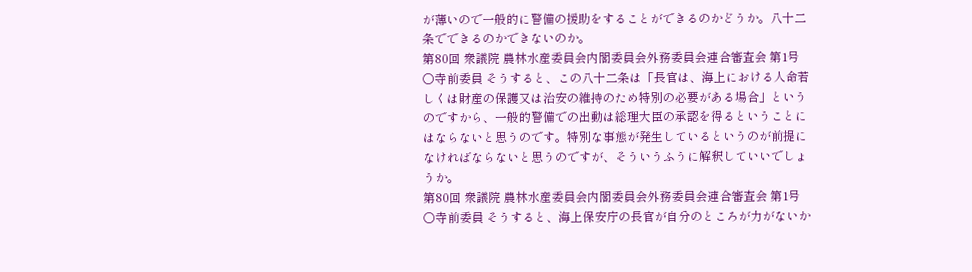が薄いので一般的に警備の援助をすることができるのかどうか。八十二条でできるのかできないのか。
第80回 衆議院 農林水産委員会内閣委員会外務委員会連合審査会 第1号
○寺前委員 そうすると、この八十二条は「長官は、海上における人命若しくは財産の保護又は治安の維持のため特別の必要がある場合」というのですから、一般的警備での出動は総理大臣の承認を得るということにはならないと思うのです。特別な事態が発生しているというのが前提になければならないと思うのですが、そういうふうに解釈していいでしょうか。
第80回 衆議院 農林水産委員会内閣委員会外務委員会連合審査会 第1号
○寺前委員 そうすると、海上保安庁の長官が自分のところが力がないか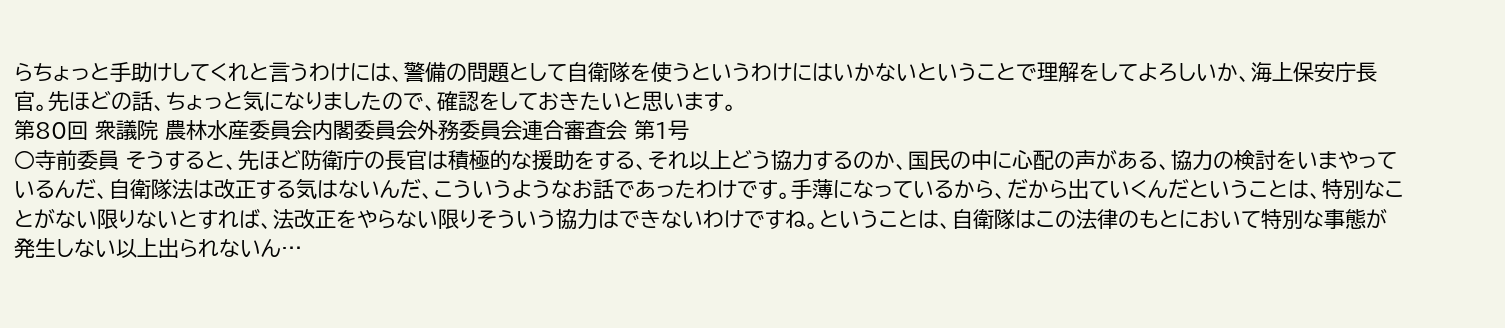らちょっと手助けしてくれと言うわけには、警備の問題として自衛隊を使うというわけにはいかないということで理解をしてよろしいか、海上保安庁長官。先ほどの話、ちょっと気になりましたので、確認をしておきたいと思います。
第80回 衆議院 農林水産委員会内閣委員会外務委員会連合審査会 第1号
○寺前委員 そうすると、先ほど防衛庁の長官は積極的な援助をする、それ以上どう協力するのか、国民の中に心配の声がある、協力の検討をいまやっているんだ、自衛隊法は改正する気はないんだ、こういうようなお話であったわけです。手薄になっているから、だから出ていくんだということは、特別なことがない限りないとすれば、法改正をやらない限りそういう協力はできないわけですね。ということは、自衛隊はこの法律のもとにおいて特別な事態が発生しない以上出られないん…